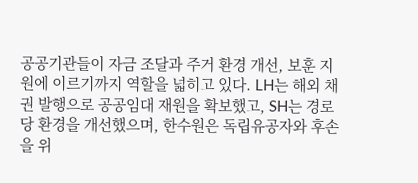공공기관들이 자금 조달과 주거 환경 개선, 보훈 지원에 이르기까지 역할을 넓히고 있다. LH는 해외 채권 발행으로 공공임대 재원을 확보했고, SH는 경로당 환경을 개선했으며, 한수원은 독립유공자와 후손을 위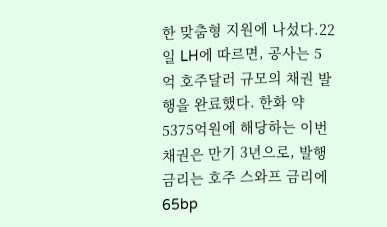한 맞춤형 지원에 나섰다.22일 LH에 따르면, 공사는 5억 호주달러 규모의 채권 발행을 완료했다. 한화 약 5375억원에 해당하는 이번 채권은 만기 3년으로, 발행금리는 호주 스와프 금리에 65bp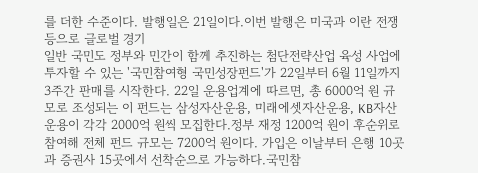를 더한 수준이다. 발행일은 21일이다.이번 발행은 미국과 이란 전쟁 등으로 글로벌 경기
일반 국민도 정부와 민간이 함께 추진하는 첨단전략산업 육성 사업에 투자할 수 있는 '국민참여형 국민성장펀드'가 22일부터 6월 11일까지 3주간 판매를 시작한다. 22일 운용업계에 따르면, 총 6000억 원 규모로 조성되는 이 펀드는 삼성자산운용, 미래에셋자산운용, KB자산운용이 각각 2000억 원씩 모집한다.정부 재정 1200억 원이 후순위로 참여해 전체 펀드 규모는 7200억 원이다. 가입은 이날부터 은행 10곳과 증권사 15곳에서 선착순으로 가능하다.국민참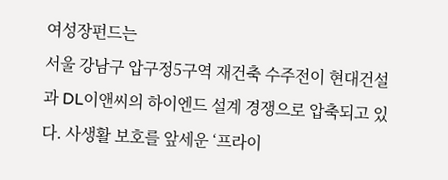여성장펀드는
서울 강남구 압구정5구역 재건축 수주전이 현대건설과 DL이앤씨의 하이엔드 설계 경쟁으로 압축되고 있다. 사생활 보호를 앞세운 ‘프라이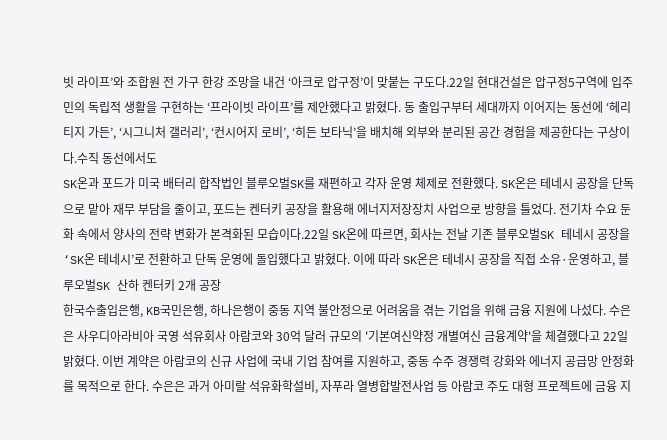빗 라이프’와 조합원 전 가구 한강 조망을 내건 ‘아크로 압구정’이 맞붙는 구도다.22일 현대건설은 압구정5구역에 입주민의 독립적 생활을 구현하는 ‘프라이빗 라이프’를 제안했다고 밝혔다. 동 출입구부터 세대까지 이어지는 동선에 ‘헤리티지 가든’, ‘시그니처 갤러리’, ‘컨시어지 로비’, ‘히든 보타닉’을 배치해 외부와 분리된 공간 경험을 제공한다는 구상이다.수직 동선에서도
SK온과 포드가 미국 배터리 합작법인 블루오벌SK를 재편하고 각자 운영 체제로 전환했다. SK온은 테네시 공장을 단독으로 맡아 재무 부담을 줄이고, 포드는 켄터키 공장을 활용해 에너지저장장치 사업으로 방향을 틀었다. 전기차 수요 둔화 속에서 양사의 전략 변화가 본격화된 모습이다.22일 SK온에 따르면, 회사는 전날 기존 블루오벌SK 테네시 공장을 ‘SK온 테네시’로 전환하고 단독 운영에 돌입했다고 밝혔다. 이에 따라 SK온은 테네시 공장을 직접 소유·운영하고, 블루오벌SK 산하 켄터키 2개 공장
한국수출입은행, KB국민은행, 하나은행이 중동 지역 불안정으로 어려움을 겪는 기업을 위해 금융 지원에 나섰다. 수은은 사우디아라비아 국영 석유회사 아람코와 30억 달러 규모의 '기본여신약정 개별여신 금융계약'을 체결했다고 22일 밝혔다. 이번 계약은 아람코의 신규 사업에 국내 기업 참여를 지원하고, 중동 수주 경쟁력 강화와 에너지 공급망 안정화를 목적으로 한다. 수은은 과거 아미랄 석유화학설비, 자푸라 열병합발전사업 등 아람코 주도 대형 프로젝트에 금융 지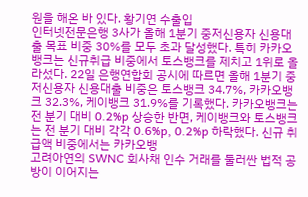원을 해온 바 있다. 황기연 수출입
인터넷전문은행 3사가 올해 1분기 중저신용자 신용대출 목표 비중 30%를 모두 초과 달성했다. 특히 카카오뱅크는 신규취급 비중에서 토스뱅크를 제치고 1위로 올라섰다. 22일 은행연합회 공시에 따르면 올해 1분기 중저신용자 신용대출 비중은 토스뱅크 34.7%, 카카오뱅크 32.3%, 케이뱅크 31.9%를 기록했다. 카카오뱅크는 전 분기 대비 0.2%p 상승한 반면, 케이뱅크와 토스뱅크는 전 분기 대비 각각 0.6%p, 0.2%p 하락했다. 신규 취급액 비중에서는 카카오뱅
고려아연의 SWNC 회사채 인수 거래를 둘러싼 법적 공방이 이어지는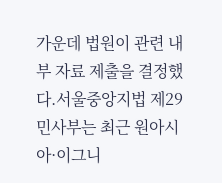가운데 법원이 관련 내부 자료 제출을 결정했다.서울중앙지법 제29민사부는 최근 원아시아·이그니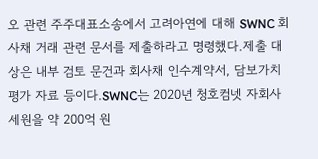오 관련 주주대표소송에서 고려아연에 대해 SWNC 회사채 거래 관련 문서를 제출하라고 명령했다.제출 대상은 내부 검토 문건과 회사채 인수계약서, 담보가치 평가 자료 등이다.SWNC는 2020년 청호컴넷 자회사 세원을 약 200억 원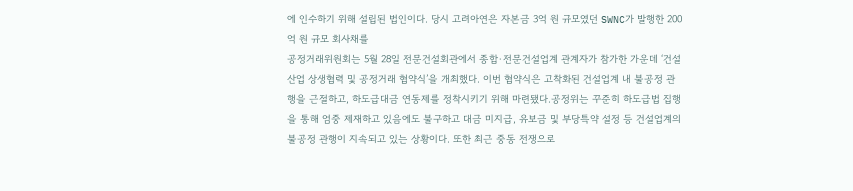에 인수하기 위해 설립된 법인이다. 당시 고려아연은 자본금 3억 원 규모였던 SWNC가 발행한 200억 원 규모 회사채를
공정거래위원회는 5월 28일 전문건설회관에서 종합·전문건설업계 관계자가 참가한 가운데 ‘건설산업 상생협력 및 공정거래 협약식’을 개최했다. 이번 협약식은 고착화된 건설업계 내 불공정 관행을 근절하고, 하도급대금 연동제를 정착시키기 위해 마련됐다.공정위는 꾸준히 하도급법 집행을 통해 엄중 제재하고 있음에도 불구하고 대금 미지급, 유보금 및 부당특약 설정 등 건설업계의 불공정 관행이 지속되고 있는 상황이다. 또한 최근 중동 전쟁으로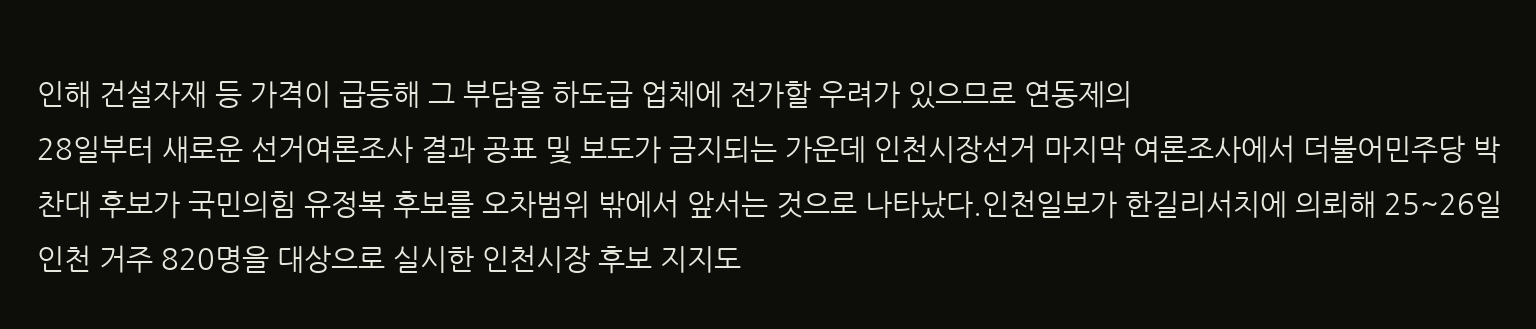인해 건설자재 등 가격이 급등해 그 부담을 하도급 업체에 전가할 우려가 있으므로 연동제의
28일부터 새로운 선거여론조사 결과 공표 및 보도가 금지되는 가운데 인천시장선거 마지막 여론조사에서 더불어민주당 박찬대 후보가 국민의힘 유정복 후보를 오차범위 밖에서 앞서는 것으로 나타났다.인천일보가 한길리서치에 의뢰해 25~26일 인천 거주 820명을 대상으로 실시한 인천시장 후보 지지도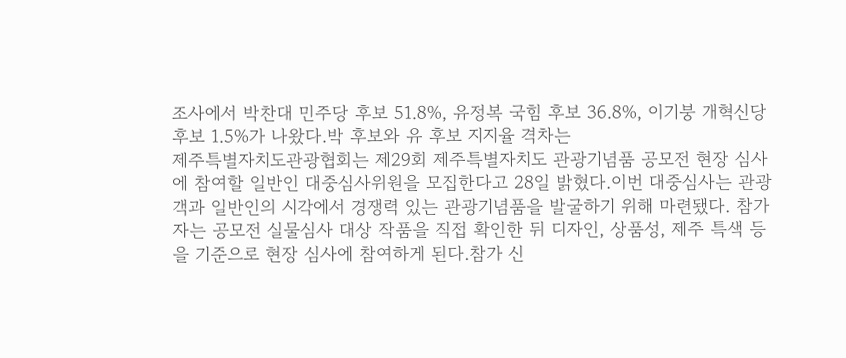조사에서 박찬대 민주당 후보 51.8%, 유정복 국힘 후보 36.8%, 이기붕 개혁신당 후보 1.5%가 나왔다.박 후보와 유 후보 지지율 격차는
제주특별자치도관광협회는 제29회 제주특별자치도 관광기념품 공모전 현장 심사에 참여할 일반인 대중심사위원을 모집한다고 28일 밝혔다.이번 대중심사는 관광객과 일반인의 시각에서 경쟁력 있는 관광기념품을 발굴하기 위해 마련됐다. 참가자는 공모전 실물심사 대상 작품을 직접 확인한 뒤 디자인, 상품성, 제주 특색 등을 기준으로 현장 심사에 참여하게 된다.참가 신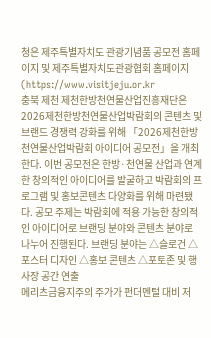청은 제주특별자치도 관광기념품 공모전 홈페이지 및 제주특별자치도관광협회 홈페이지(https://www.visitjeju.or.kr
충북 제천 제천한방천연물산업진흥재단은 2026제천한방천연물산업박람회의 콘텐츠 및 브랜드 경쟁력 강화를 위해 「2026제천한방천연물산업박람회 아이디어 공모전」을 개최한다. 이번 공모전은 한방·천연물 산업과 연계한 창의적인 아이디어를 발굴하고 박람회의 프로그램 및 홍보콘텐츠 다양화를 위해 마련됐다. 공모 주제는 박람회에 적용 가능한 창의적인 아이디어로 브랜딩 분야와 콘텐츠 분야로 나누어 진행된다. 브랜딩 분야는 △슬로건 △포스터 디자인 △홍보 콘텐츠 △포토존 및 행사장 공간 연출
메리츠금융지주의 주가가 펀더멘털 대비 저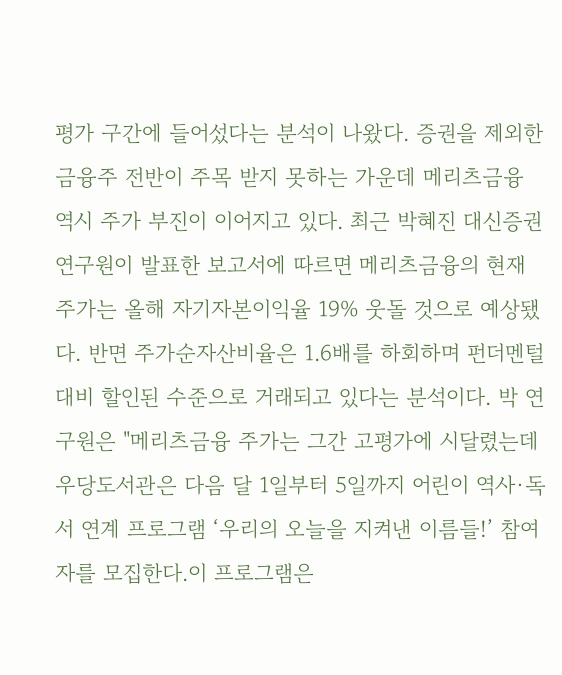평가 구간에 들어섰다는 분석이 나왔다. 증권을 제외한 금융주 전반이 주목 받지 못하는 가운데 메리츠금융 역시 주가 부진이 이어지고 있다. 최근 박혜진 대신증권 연구원이 발표한 보고서에 따르면 메리츠금융의 현재 주가는 올해 자기자본이익율 19% 웃돌 것으로 예상됐다. 반면 주가순자산비율은 1.6배를 하회하며 펀더멘털 대비 할인된 수준으로 거래되고 있다는 분석이다. 박 연구원은 "메리츠금융 주가는 그간 고평가에 시달렸는데
우당도서관은 다음 달 1일부터 5일까지 어린이 역사·독서 연계 프로그램 ‘우리의 오늘을 지켜낸 이름들!’ 참여자를 모집한다.이 프로그램은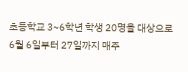초등학교 3~6학년 학생 20명을 대상으로 6월 6일부터 27일까지 매주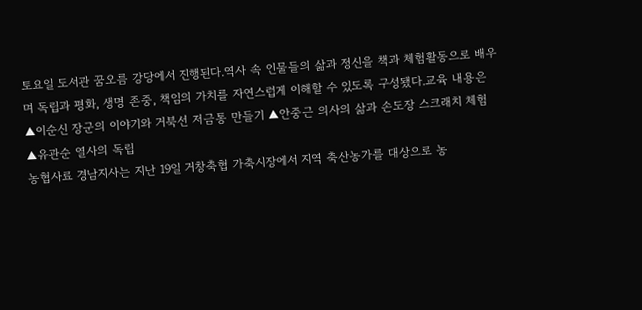토요일 도서관 꿈오름 강당에서 진행된다.역사 속 인물들의 삶과 정신을 책과 체험활동으로 배우며 독립과 평화, 생명 존중, 책임의 가치를 자연스럽게 이해할 수 있도록 구성됐다.교육 내용은 ▲이순신 장군의 이야기와 거북선 저금통 만들기 ▲안중근 의사의 삶과 손도장 스크래치 체험 ▲유관순 열사의 독립
농협사료 경남지사는 지난 19일 거창축협 가축시장에서 지역 축산농가를 대상으로 농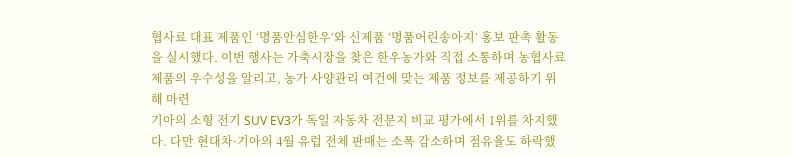협사료 대표 제품인 ‘명품안심한우’와 신제품 ‘명품어린송아지’ 홍보 판촉 활동을 실시했다. 이번 행사는 가축시장을 찾은 한우농가와 직접 소통하며 농협사료 제품의 우수성을 알리고, 농가 사양관리 여건에 맞는 제품 정보를 제공하기 위해 마련
기아의 소형 전기 SUV EV3가 독일 자동차 전문지 비교 평가에서 1위를 차지했다. 다만 현대차·기아의 4월 유럽 전체 판매는 소폭 감소하며 점유율도 하락했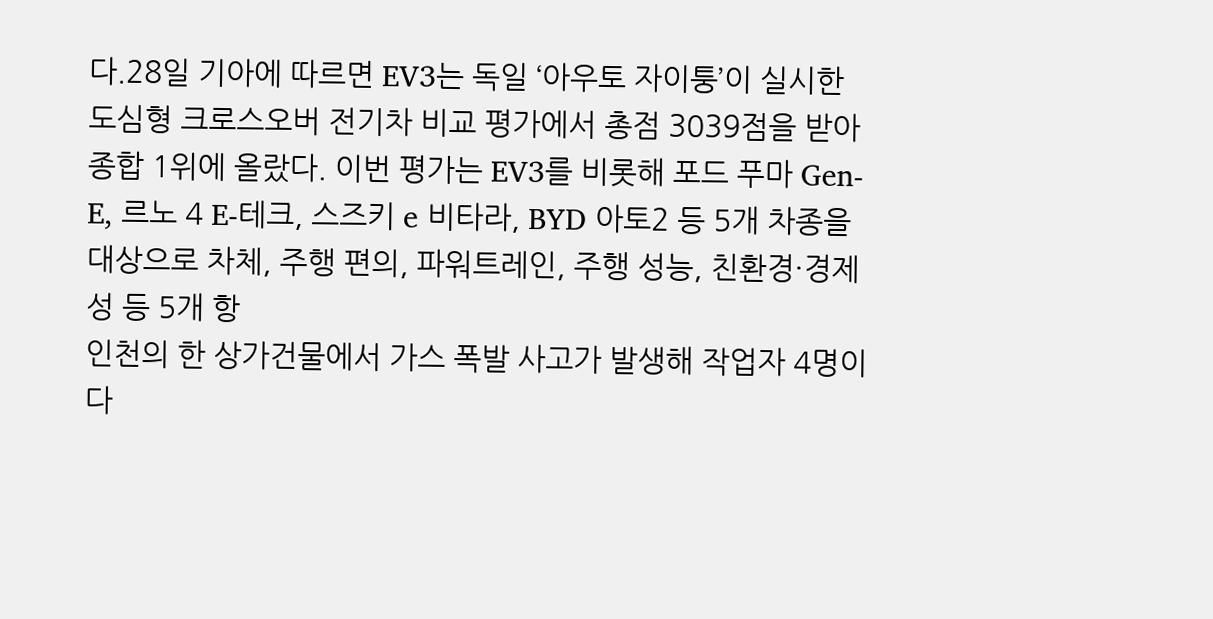다.28일 기아에 따르면 EV3는 독일 ‘아우토 자이퉁’이 실시한 도심형 크로스오버 전기차 비교 평가에서 총점 3039점을 받아 종합 1위에 올랐다. 이번 평가는 EV3를 비롯해 포드 푸마 Gen-E, 르노 4 E-테크, 스즈키 e 비타라, BYD 아토2 등 5개 차종을 대상으로 차체, 주행 편의, 파워트레인, 주행 성능, 친환경·경제성 등 5개 항
인천의 한 상가건물에서 가스 폭발 사고가 발생해 작업자 4명이 다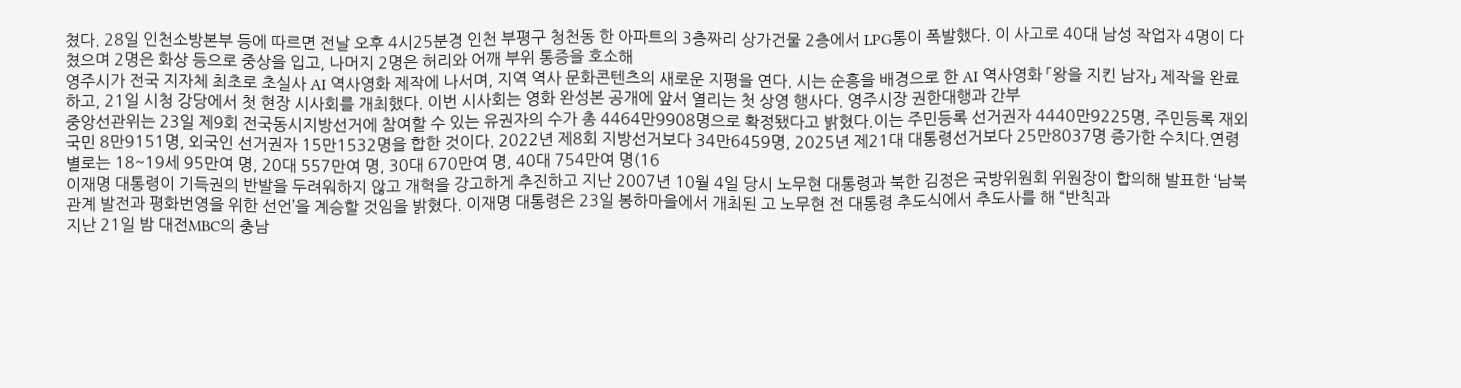쳤다. 28일 인천소방본부 등에 따르면 전날 오후 4시25분경 인천 부평구 청천동 한 아파트의 3층짜리 상가건물 2층에서 LPG통이 폭발했다. 이 사고로 40대 남성 작업자 4명이 다쳤으며 2명은 화상 등으로 중상을 입고, 나머지 2명은 허리와 어깨 부위 통증을 호소해
영주시가 전국 지자체 최초로 초실사 AI 역사영화 제작에 나서며, 지역 역사 문화콘텐츠의 새로운 지평을 연다. 시는 순흥을 배경으로 한 AI 역사영화 「왕을 지킨 남자」 제작을 완료하고, 21일 시청 강당에서 첫 현장 시사회를 개최했다. 이번 시사회는 영화 완성본 공개에 앞서 열리는 첫 상영 행사다. 영주시장 권한대행과 간부
중앙선관위는 23일 제9회 전국동시지방선거에 참여할 수 있는 유권자의 수가 총 4464만9908명으로 확정됐다고 밝혔다.이는 주민등록 선거권자 4440만9225명, 주민등록 재외국민 8만9151명, 외국인 선거권자 15만1532명을 합한 것이다. 2022년 제8회 지방선거보다 34만6459명, 2025년 제21대 대통령선거보다 25만8037명 증가한 수치다.연령별로는 18~19세 95만여 명, 20대 557만여 명, 30대 670만여 명, 40대 754만여 명(16
이재명 대통령이 기득권의 반발을 두려워하지 않고 개혁을 강고하게 추진하고 지난 2007년 10월 4일 당시 노무현 대통령과 북한 김정은 국방위원회 위원장이 합의해 발표한 ‘남북관계 발전과 평화번영을 위한 선언’을 계승할 것임을 밝혔다. 이재명 대통령은 23일 봉하마을에서 개최된 고 노무현 전 대통령 추도식에서 추도사를 해 “반칙과
지난 21일 밤 대전MBC의 충남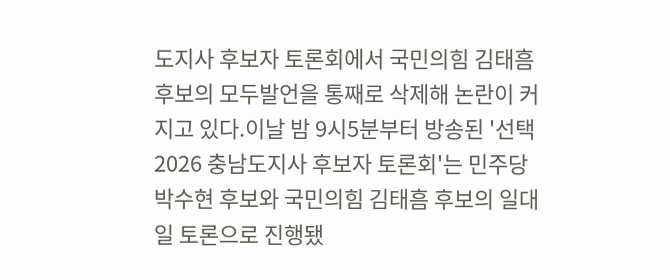도지사 후보자 토론회에서 국민의힘 김태흠 후보의 모두발언을 통째로 삭제해 논란이 커지고 있다.이날 밤 9시5분부터 방송된 '선택2026 충남도지사 후보자 토론회'는 민주당 박수현 후보와 국민의힘 김태흠 후보의 일대일 토론으로 진행됐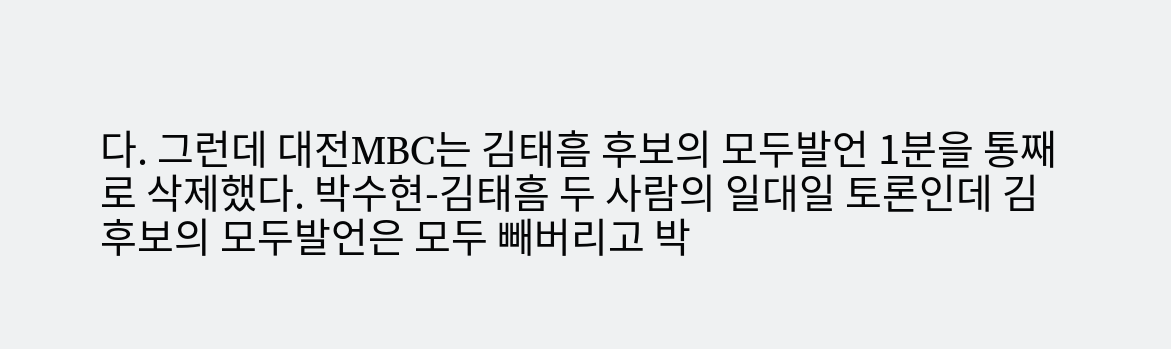다. 그런데 대전MBC는 김태흠 후보의 모두발언 1분을 통째로 삭제했다. 박수현-김태흠 두 사람의 일대일 토론인데 김 후보의 모두발언은 모두 빼버리고 박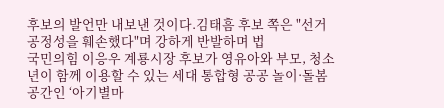후보의 발언만 내보낸 것이다.김태흠 후보 쪽은 "선거 공정성을 훼손했다"며 강하게 반발하며 법
국민의힘 이응우 계룡시장 후보가 영유아와 부모, 청소년이 함께 이용할 수 있는 세대 통합형 공공 놀이·돌봄 공간인 ‘아기별마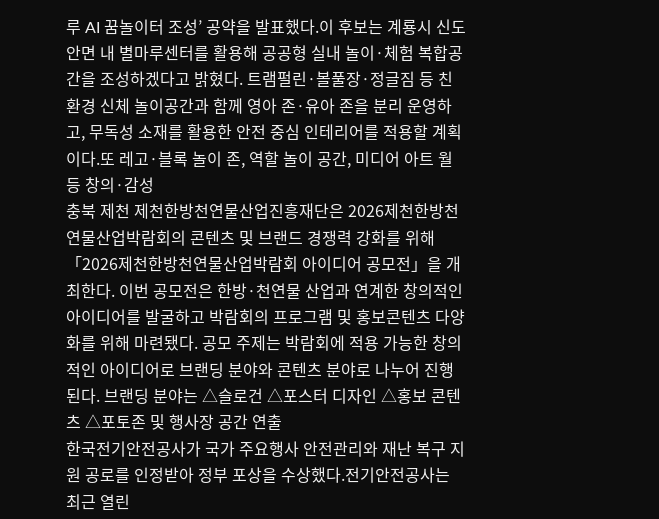루 AI 꿈놀이터 조성’ 공약을 발표했다.이 후보는 계룡시 신도안면 내 별마루센터를 활용해 공공형 실내 놀이·체험 복합공간을 조성하겠다고 밝혔다. 트램펄린·볼풀장·정글짐 등 친환경 신체 놀이공간과 함께 영아 존·유아 존을 분리 운영하고, 무독성 소재를 활용한 안전 중심 인테리어를 적용할 계획이다.또 레고·블록 놀이 존, 역할 놀이 공간, 미디어 아트 월 등 창의·감성
충북 제천 제천한방천연물산업진흥재단은 2026제천한방천연물산업박람회의 콘텐츠 및 브랜드 경쟁력 강화를 위해 「2026제천한방천연물산업박람회 아이디어 공모전」을 개최한다. 이번 공모전은 한방·천연물 산업과 연계한 창의적인 아이디어를 발굴하고 박람회의 프로그램 및 홍보콘텐츠 다양화를 위해 마련됐다. 공모 주제는 박람회에 적용 가능한 창의적인 아이디어로 브랜딩 분야와 콘텐츠 분야로 나누어 진행된다. 브랜딩 분야는 △슬로건 △포스터 디자인 △홍보 콘텐츠 △포토존 및 행사장 공간 연출
한국전기안전공사가 국가 주요행사 안전관리와 재난 복구 지원 공로를 인정받아 정부 포상을 수상했다.전기안전공사는 최근 열린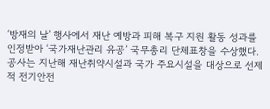‘방재의 날’ 행사에서 재난 예방과 피해 복구 지원 활동 성과를 인정받아 ‘국가재난관리 유공’ 국무총리 단체표창을 수상했다.공사는 지난해 재난취약시설과 국가 주요시설을 대상으로 선제적 전기안전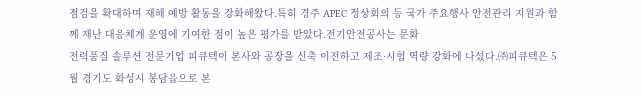점검을 확대하며 재해 예방 활동을 강화해왔다.특히 경주 APEC 정상회의 등 국가 주요행사 안전관리 지원과 함께 재난 대응체계 운영에 기여한 점이 높은 평가를 받았다.전기안전공사는 문화
전력품질 솔루션 전문기업 피큐텍이 본사와 공장을 신축 이전하고 제조·시험 역량 강화에 나섰다.㈜피큐텍은 5월 경기도 화성시 봉담읍으로 본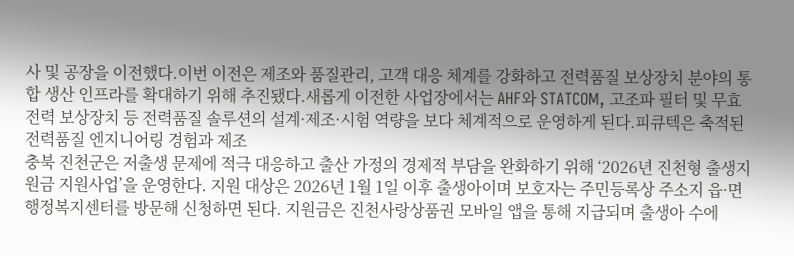사 및 공장을 이전했다.이번 이전은 제조와 품질관리, 고객 대응 체계를 강화하고 전력품질 보상장치 분야의 통합 생산 인프라를 확대하기 위해 추진됐다.새롭게 이전한 사업장에서는 AHF와 STATCOM, 고조파 필터 및 무효전력 보상장치 등 전력품질 솔루션의 설계·제조·시험 역량을 보다 체계적으로 운영하게 된다.피큐텍은 축적된 전력품질 엔지니어링 경험과 제조
충북 진천군은 저출생 문제에 적극 대응하고 출산 가정의 경제적 부담을 완화하기 위해 ‘2026년 진천형 출생지원금 지원사업’을 운영한다. 지원 대상은 2026년 1월 1일 이후 출생아이며 보호자는 주민등록상 주소지 읍·면 행정복지센터를 방문해 신청하면 된다. 지원금은 진천사랑상품권 모바일 앱을 통해 지급되며 출생아 수에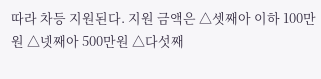따라 차등 지원된다. 지원 금액은 △셋째아 이하 100만원 △넷째아 500만원 △다섯째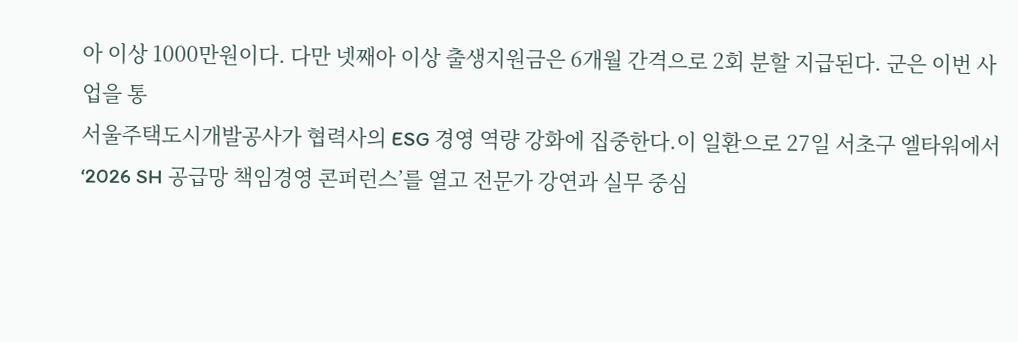아 이상 1000만원이다. 다만 넷째아 이상 출생지원금은 6개월 간격으로 2회 분할 지급된다. 군은 이번 사업을 통
서울주택도시개발공사가 협력사의 ESG 경영 역량 강화에 집중한다.이 일환으로 27일 서초구 엘타워에서 ‘2026 SH 공급망 책임경영 콘퍼런스’를 열고 전문가 강연과 실무 중심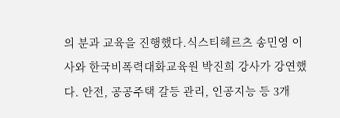의 분과 교육을 진행했다.식스티헤르츠 송민영 이사와 한국비폭력대화교육원 박진희 강사가 강연했다. 안전, 공공주택 갈등 관리, 인공지능 등 3개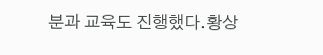분과 교육도 진행했다.황상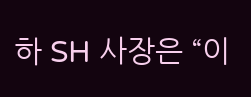하 SH 사장은 “이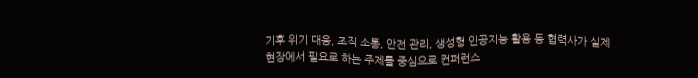기후 위기 대응, 조직 소통, 안전 관리, 생성형 인공지능 활용 등 협력사가 실제 현장에서 필요로 하는 주제를 중심으로 컨퍼런스